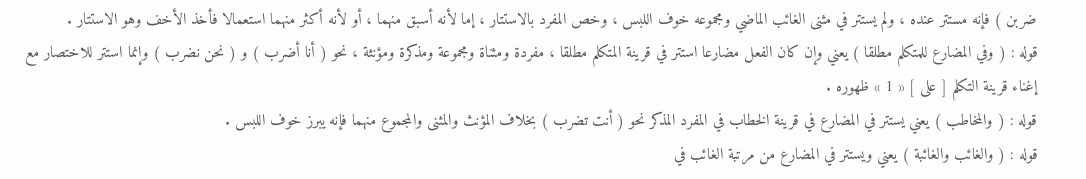ضربن ) فإنه مستتر عنده ، ولم يستتر في مثنى الغائب الماضي ومجموعه خوف اللبس ، وخص المفرد بالاستتار ، إما لأنه أسبق منهما ، أو لأنه أكثر منهما استعمالا فأخذ الأخف وهو الاستتار .
قوله : ( وفي المضارع للمتكلم مطلقا ) يعني وإن كان الفعل مضارعا استتر في قرينة المتكلم مطلقا ، مفردة ومثناة ومجموعة ومذكرة ومؤنثة ، نحو ( أنا أضرب ) و ( نحن نضرب ) وإنما استتر للاختصار مع إغناء قرينة التكلم [ على ] « 1 » ظهوره .
قوله : ( والمخاطب ) يعني يستتر في المضارع في قرينة الخطاب في المفرد المذكر نحو ( أنت تضرب ) بخلاف المؤنث والمثنى والمجموع منهما فإنه يبرز خوف اللبس .
قوله : ( والغائب والغائبة ) يعني ويستتر في المضارع من مرتبة الغائب في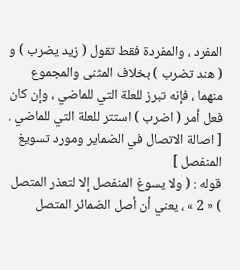المفرد ، والمفردة فقط تقول ( زيد يضرب ) و ( هند تضرب ) بخلاف المثنى والمجموع منهما ، فإنه تبرز للعلة التي للماضي ، وإن كان فعل أمر ( اضرب ) استتر للعلة التي للماضي .
[ اصالة الاتصال في الضماير ومورد تسويغ المنفصل ]
قوله : ( ولا يسوغ المنفصل إلا لتعذر المتصل ) « 2 » ، يعني أن أصل الضمائر المتصل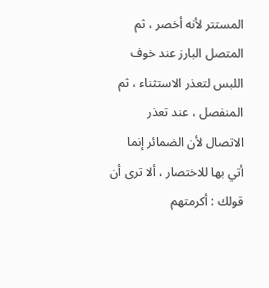المستتر لأنه أخصر ، ثم المتصل البارز عند خوف اللبس لتعذر الاستثناء ، ثم المنفصل ، عند تعذر الاتصال لأن الضمائر إنما أتي بها للاختصار ، ألا ترى أن قولك : أكرمتهم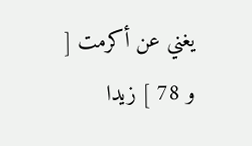يغني عن أكرمت [ و 78 ] زيدا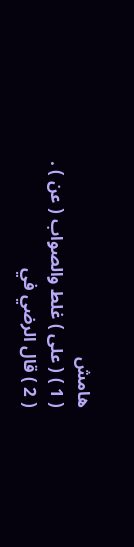هامش
( 1 ) ( على ) غلط والصواب ( عن ) .
( 2 ) قال الرضي في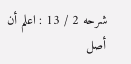شرحه 2 / 13 : اعلم أن أصل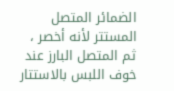الضمائر المتصل المستتر لأنه أخصر ، ثم المتصل البارز عند خوف اللبس بالاستتار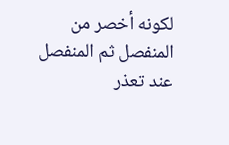لكونه أخصر من المنفصل ثم المنفصل عند تعذر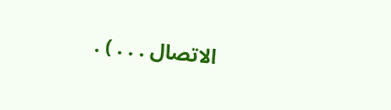الاتصال . . . ) .